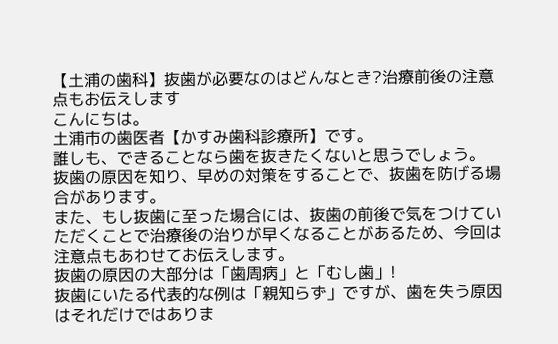【土浦の歯科】抜歯が必要なのはどんなとき?治療前後の注意点もお伝えします
こんにちは。
土浦市の歯医者【かすみ歯科診療所】です。
誰しも、できることなら歯を抜きたくないと思うでしょう。
抜歯の原因を知り、早めの対策をすることで、抜歯を防げる場合があります。
また、もし抜歯に至った場合には、抜歯の前後で気をつけていただくことで治療後の治りが早くなることがあるため、今回は注意点もあわせてお伝えします。
抜歯の原因の大部分は「歯周病」と「むし歯」!
抜歯にいたる代表的な例は「親知らず」ですが、歯を失う原因はそれだけではありま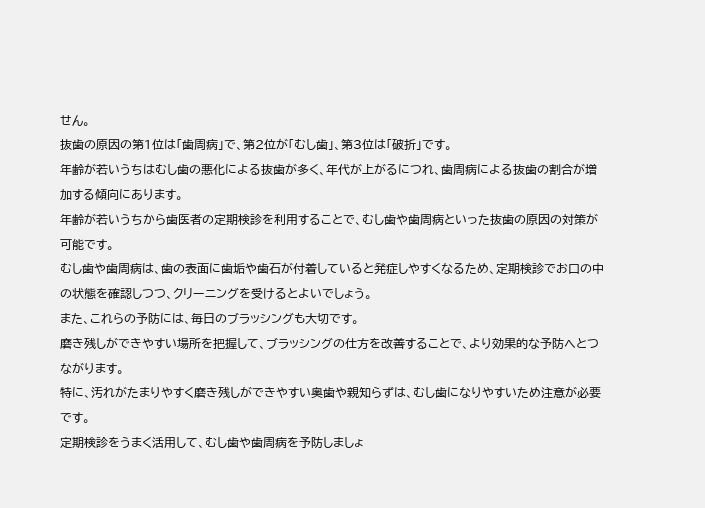せん。
抜歯の原因の第1位は「歯周病」で、第2位が「むし歯」、第3位は「破折」です。
年齢が若いうちはむし歯の悪化による抜歯が多く、年代が上がるにつれ、歯周病による抜歯の割合が増加する傾向にあります。
年齢が若いうちから歯医者の定期検診を利用することで、むし歯や歯周病といった抜歯の原因の対策が可能です。
むし歯や歯周病は、歯の表面に歯垢や歯石が付着していると発症しやすくなるため、定期検診でお口の中の状態を確認しつつ、クリーニングを受けるとよいでしょう。
また、これらの予防には、毎日のブラッシングも大切です。
磨き残しができやすい場所を把握して、ブラッシングの仕方を改善することで、より効果的な予防へとつながります。
特に、汚れがたまりやすく磨き残しができやすい奥歯や親知らずは、むし歯になりやすいため注意が必要です。
定期検診をうまく活用して、むし歯や歯周病を予防しましょ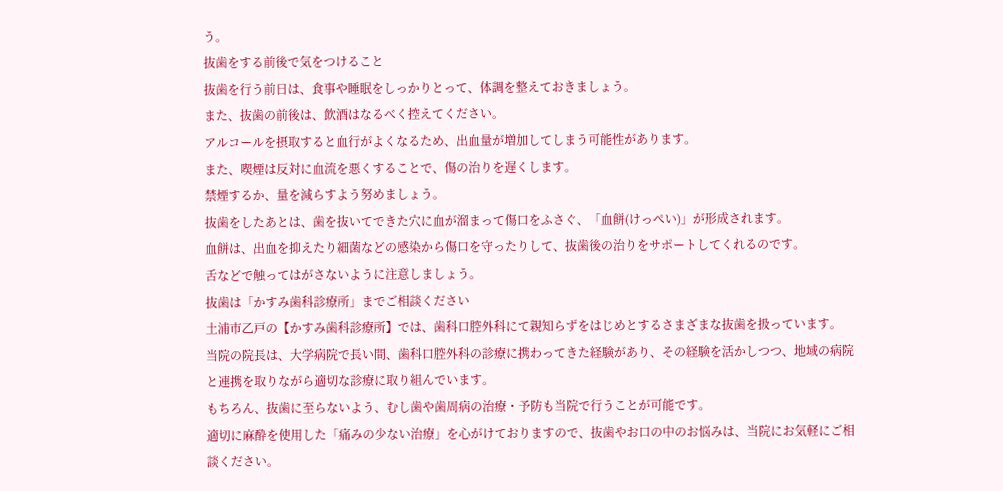う。
抜歯をする前後で気をつけること
抜歯を行う前日は、食事や睡眠をしっかりとって、体調を整えておきましょう。
また、抜歯の前後は、飲酒はなるべく控えてください。
アルコールを摂取すると血行がよくなるため、出血量が増加してしまう可能性があります。
また、喫煙は反対に血流を悪くすることで、傷の治りを遅くします。
禁煙するか、量を減らすよう努めましょう。
抜歯をしたあとは、歯を抜いてできた穴に血が溜まって傷口をふさぐ、「血餅(けっぺい)」が形成されます。
血餅は、出血を抑えたり細菌などの感染から傷口を守ったりして、抜歯後の治りをサポートしてくれるのです。
舌などで触ってはがさないように注意しましょう。
抜歯は「かすみ歯科診療所」までご相談ください
土浦市乙戸の【かすみ歯科診療所】では、歯科口腔外科にて親知らずをはじめとするさまざまな抜歯を扱っています。
当院の院長は、大学病院で長い間、歯科口腔外科の診療に携わってきた経験があり、その経験を活かしつつ、地域の病院と連携を取りながら適切な診療に取り組んでいます。
もちろん、抜歯に至らないよう、むし歯や歯周病の治療・予防も当院で行うことが可能です。
適切に麻酔を使用した「痛みの少ない治療」を心がけておりますので、抜歯やお口の中のお悩みは、当院にお気軽にご相談ください。